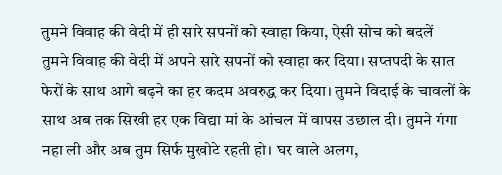तुमने विवाह की वेदी में ही सारे सपनों को स्वाहा किया, ऐसी सोच को बदलें
तुमने विवाह की वेदी में अपने सारे सपनों को स्वाहा कर दिया। सप्तपदी के सात फेरों के साथ आगे बढ़ने का हर कदम अवरुद्ध कर दिया। तुमने विदाई के चावलों के साथ अब तक सिखी हर एक विद्या मां के आंचल में वापस उछाल दी। तुमने गंगा नहा ली और अब तुम सिर्फ मुखोटे रहती हो। घर वाले अलग,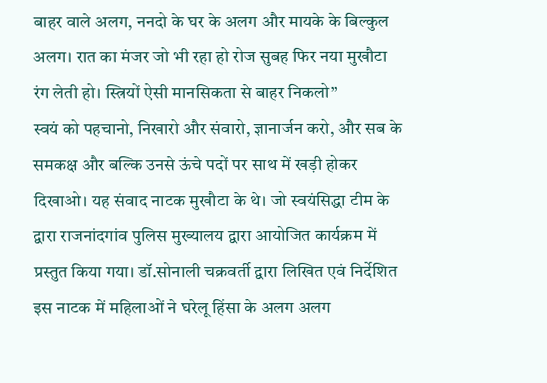बाहर वाले अलग, ननदो के घर के अलग और मायके के बिल्कुल अलग। रात का मंजर जो भी रहा हो रोज सुबह फिर नया मुखौटा रंग लेती हो। स्त्रियों ऐसी मानसिकता से बाहर निकलो”
स्वयं को पहचानो, निखारो और संवारो, ज्ञानार्जन करो, और सब के समकक्ष और बल्कि उनसे ऊंचे पदों पर साथ में खड़ी होकर दिखाओ। यह संवाद नाटक मुखौटा के थे। जो स्वयंसिद्धा टीम के द्वारा राजनांदगांव पुलिस मुख्यालय द्वारा आयोजित कार्यक्रम में प्रस्तुत किया गया। डॉ.सोनाली चक्रवर्ती द्वारा लिखित एवं निर्देशित इस नाटक में महिलाओं ने घरेलू हिंसा के अलग अलग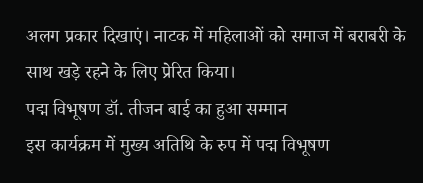अलग प्रकार दिखाएं। नाटक में महिलाओं को समाज में बराबरी के साथ खड़े रहने के लिए प्रेरित किया।
पद्म विभूषण डॉ. तीजन बाई का हुआ सम्मान
इस कार्यक्रम में मुख्य अतिथि के रुप में पद्म विभूषण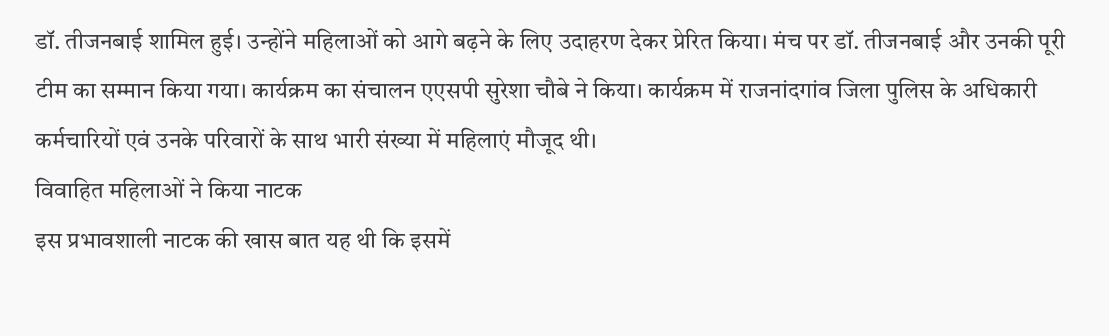डॉ. तीजनबाई शामिल हुई। उन्होंने महिलाओं को आगे बढ़ने के लिए उदाहरण देकर प्रेरित किया। मंच पर डॉ. तीजनबाई और उनकी पूरी टीम का सम्मान किया गया। कार्यक्रम का संचालन एएसपी सुरेशा चौबे ने किया। कार्यक्रम में राजनांदगांव जिला पुलिस के अधिकारी कर्मचारियों एवं उनके परिवारों के साथ भारी संख्या में महिलाएं मौजूद थी।
विवाहित महिलाओं ने किया नाटक
इस प्रभावशाली नाटक की खास बात यह थी कि इसमें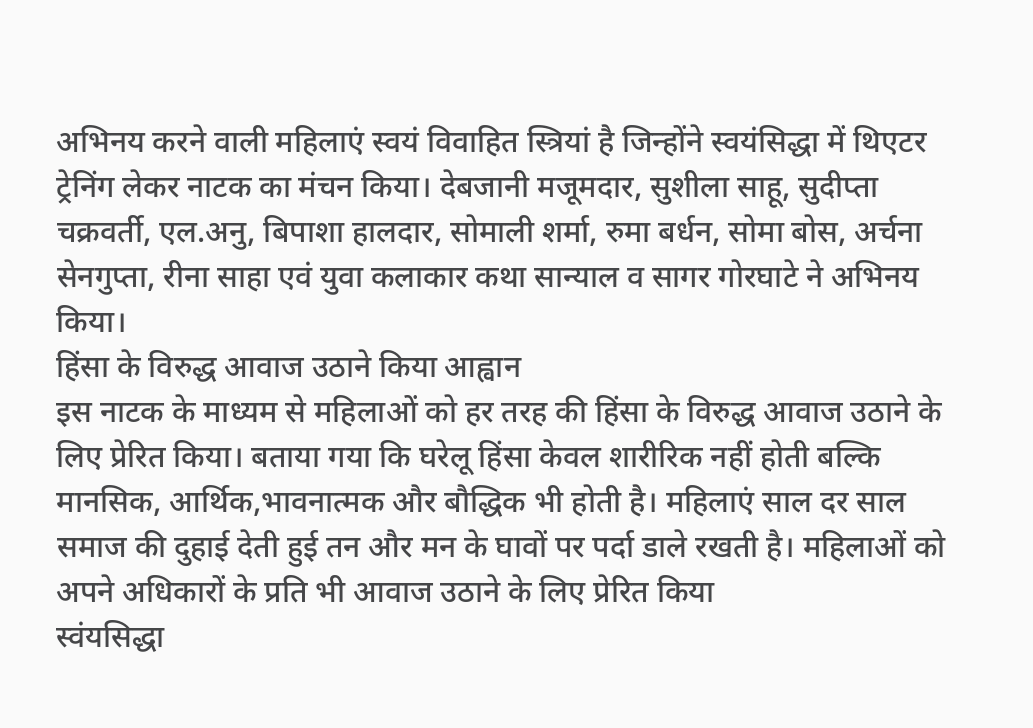अभिनय करने वाली महिलाएं स्वयं विवाहित स्त्रियां है जिन्होंने स्वयंसिद्धा में थिएटर ट्रेनिंग लेकर नाटक का मंचन किया। देबजानी मजूमदार, सुशीला साहू, सुदीप्ता चक्रवर्ती, एल.अनु, बिपाशा हालदार, सोमाली शर्मा, रुमा बर्धन, सोमा बोस, अर्चना सेनगुप्ता, रीना साहा एवं युवा कलाकार कथा सान्याल व सागर गोरघाटे ने अभिनय किया।
हिंसा के विरुद्ध आवाज उठाने किया आह्वान
इस नाटक के माध्यम से महिलाओं को हर तरह की हिंसा के विरुद्ध आवाज उठाने के लिए प्रेरित किया। बताया गया कि घरेलू हिंसा केवल शारीरिक नहीं होती बल्कि मानसिक, आर्थिक,भावनात्मक और बौद्धिक भी होती है। महिलाएं साल दर साल समाज की दुहाई देती हुई तन और मन के घावों पर पर्दा डाले रखती है। महिलाओं को अपने अधिकारों के प्रति भी आवाज उठाने के लिए प्रेरित किया
स्वंयसिद्धा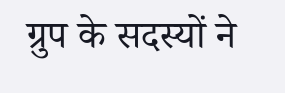ग्रुप के सदस्यों ने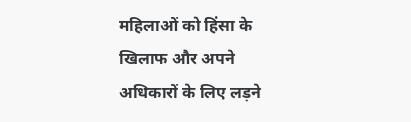महिलाओं को हिंसा के खिलाफ और अपने अधिकारों के लिए लड़ने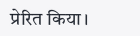प्रेरित किया।